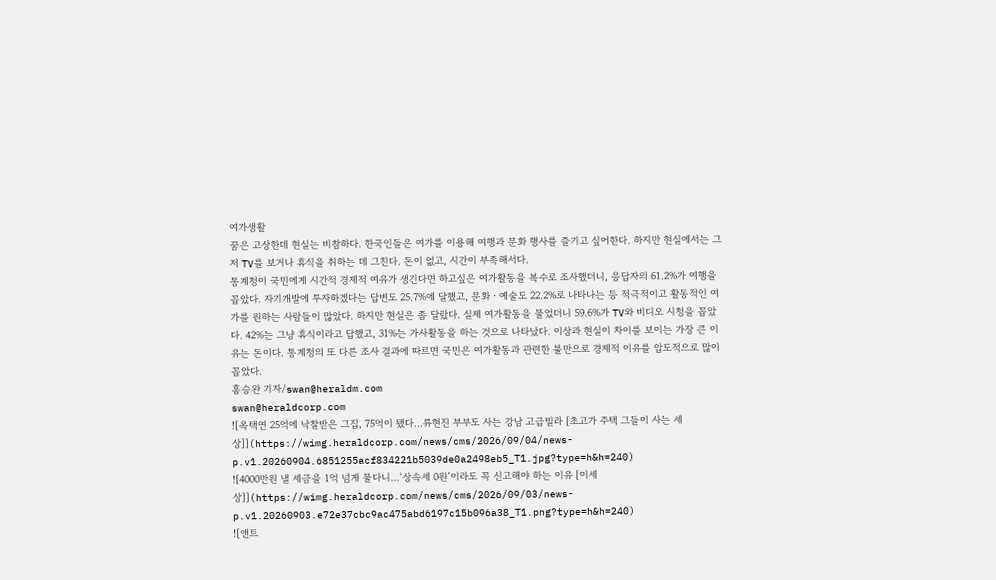여가생활
꿈은 고상한데 현실는 비참하다. 한국인들은 여가를 이용해 여행과 문화 행사를 즐기고 싶어한다. 하지만 현실에서는 그저 TV를 보거나 휴식을 취하는 데 그친다. 돈이 없고, 시간이 부족해서다.
통계청이 국민에게 시간적 경제적 여유가 생긴다면 하고싶은 여가활동을 복수로 조사했더니, 응답자의 61.2%가 여행을 꼽았다. 자기개발에 투자하겠다는 답변도 25.7%에 달했고, 문화ㆍ예술도 22.2%로 나타나는 등 적극적이고 활동적인 여가를 원하는 사람들이 많았다. 하지만 현실은 좀 달랐다. 실제 여가활동을 물었더니 59.6%가 TV와 비디오 시청을 꼽았다. 42%는 그냥 휴식이라고 답했고, 31%는 가사활동을 하는 것으로 나타났다. 이상과 현실이 차이를 보이는 가장 큰 이유는 돈이다. 통계청의 또 다른 조사 결과에 따르면 국민은 여가활동과 관련한 불만으로 경제적 이유를 압도적으로 많이 꼽았다.
홍승완 기자/swan@heraldm.com
swan@heraldcorp.com
![옥택연 25억에 낙찰받은 그집, 75억이 됐다…류현진 부부도 사는 강남 고급빌라 [초고가 주택 그들이 사는 세상]](https://wimg.heraldcorp.com/news/cms/2026/09/04/news-p.v1.20260904.6851255acf834221b5039de0a2498eb5_T1.jpg?type=h&h=240)
![4000만원 낼 세금을 1억 넘게 물다니…‘상속세 0원’이라도 꼭 신고해야 하는 이유 [이세상]](https://wimg.heraldcorp.com/news/cms/2026/09/03/news-p.v1.20260903.e72e37cbc9ac475abd6197c15b096a38_T1.png?type=h&h=240)
![앤트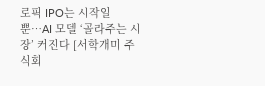로픽 IPO는 시작일 뿐…AI 모델 ‘골라주는 시장’ 커진다 [서학개미 주식회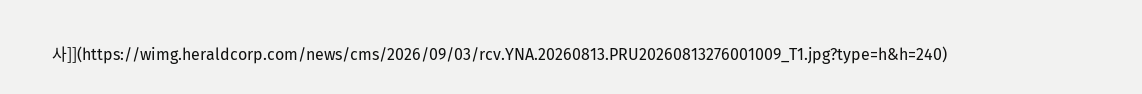사]](https://wimg.heraldcorp.com/news/cms/2026/09/03/rcv.YNA.20260813.PRU20260813276001009_T1.jpg?type=h&h=240)